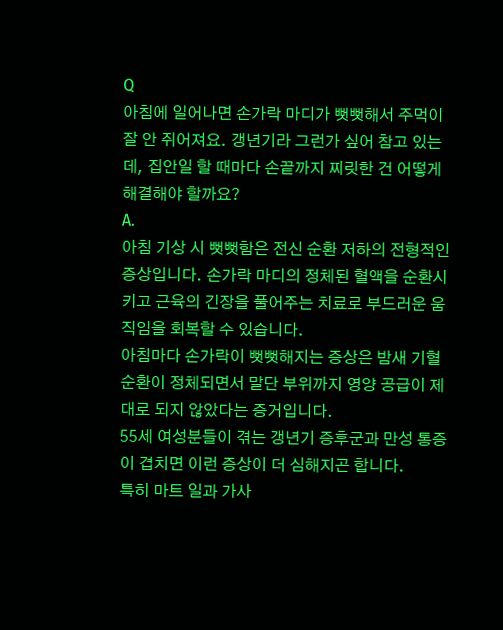Q
아침에 일어나면 손가락 마디가 뻣뻣해서 주먹이 잘 안 쥐어져요. 갱년기라 그런가 싶어 참고 있는데, 집안일 할 때마다 손끝까지 찌릿한 건 어떻게 해결해야 할까요?
A.
아침 기상 시 뻣뻣함은 전신 순환 저하의 전형적인 증상입니다. 손가락 마디의 정체된 혈액을 순환시키고 근육의 긴장을 풀어주는 치료로 부드러운 움직임을 회복할 수 있습니다.
아침마다 손가락이 뻣뻣해지는 증상은 밤새 기혈 순환이 정체되면서 말단 부위까지 영양 공급이 제대로 되지 않았다는 증거입니다.
55세 여성분들이 겪는 갱년기 증후군과 만성 통증이 겹치면 이런 증상이 더 심해지곤 합니다.
특히 마트 일과 가사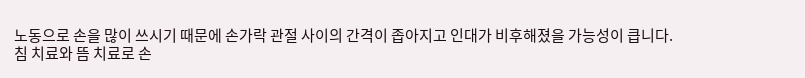노동으로 손을 많이 쓰시기 때문에 손가락 관절 사이의 간격이 좁아지고 인대가 비후해졌을 가능성이 큽니다.
침 치료와 뜸 치료로 손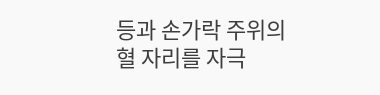등과 손가락 주위의 혈 자리를 자극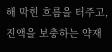해 막힌 흐름을 터주고, 진액을 보충하는 약재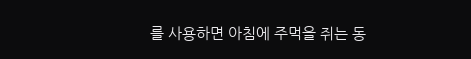를 사용하면 아침에 주먹을 쥐는 동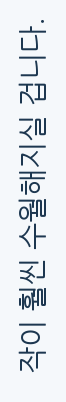작이 훨씬 수월해지실 겁니다.